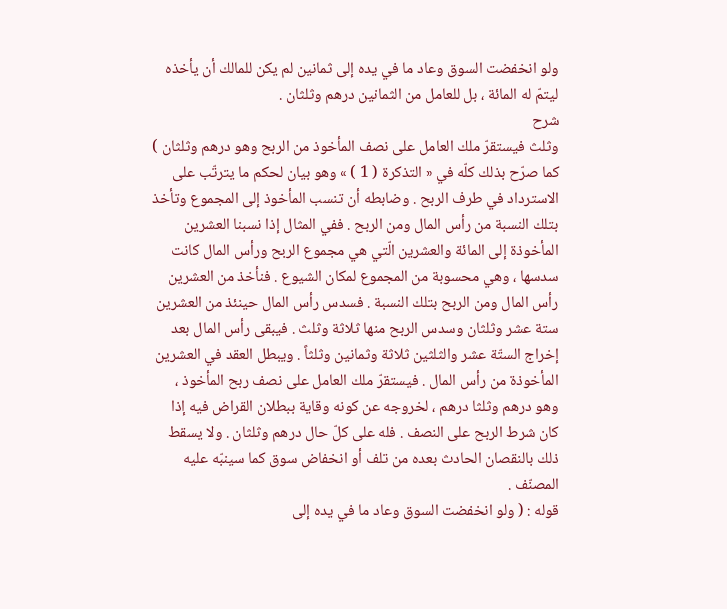ولو انخفضت السوق وعاد ما في يده إلى ثمانين لم يكن للمالك أن يأخذه ليتمّ له المائة ، بل للعامل من الثمانين درهم وثلثان .
شرح
وثلث فيستقرّ ملك العامل على نصف المأخوذ من الربح وهو درهم وثلثان ) كما صرّح بذلك كلّه في « التذكرة ( 1 ) » وهو بيان لحكم ما يترتّب على الاسترداد في طرف الربح . وضابطه أن تنسب المأخوذ إلى المجموع وتأخذ بتلك النسبة من رأس المال ومن الربح . ففي المثال إذا نسبنا العشرين المأخوذة إلى المائة والعشرين الّتي هي مجموع الربح ورأس المال كانت سدسها ، وهي محسوبة من المجموع لمكان الشيوع . فنأخذ من العشرين رأس المال ومن الربح بتلك النسبة . فسدس رأس المال حينئذ من العشرين ستة عشر وثلثان وسدس الربح منها ثلاثة وثلث . فيبقى رأس المال بعد إخراج الستّة عشر والثلثين ثلاثة وثمانين وثلثاً . ويبطل العقد في العشرين المأخوذة من رأس المال . فيستقرّ ملك العامل على نصف ربح المأخوذ ، وهو درهم وثلثا درهم ، لخروجه عن كونه وقاية ببطلان القراض فيه إذا كان شرط الربح على النصف . فله على كلّ حال درهم وثلثان . ولا يسقط ذلك بالنقصان الحادث بعده من تلف أو انخفاض سوق كما سينبّه عليه المصنّف .
قوله : ( ولو انخفضت السوق وعاد ما في يده إلى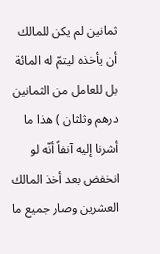ثمانين لم يكن للمالك أن يأخذه ليتمّ له المائة بل للعامل من الثمانين درهم وثلثان ) هذا ما أشرنا إليه آنفاً أنّه لو انخفض بعد أخذ المالك العشرين وصار جميع ما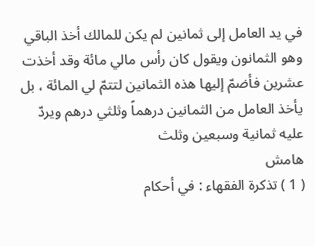في يد العامل إلى ثمانين لم يكن للمالك أخذ الباقي وهو الثمانون ويقول كان رأس مالي مائة وقد أخذت عشرين فأضمّ إليها هذه الثمانين لتتمّ لي المائة ، بل يأخذ العامل من الثمانين درهماً وثلثي درهم ويردّ عليه ثمانية وسبعين وثلث
هامش
( 1 ) تذكرة الفقهاء : في أحكام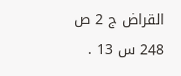القراض ج 2 ص 248 س 13 .